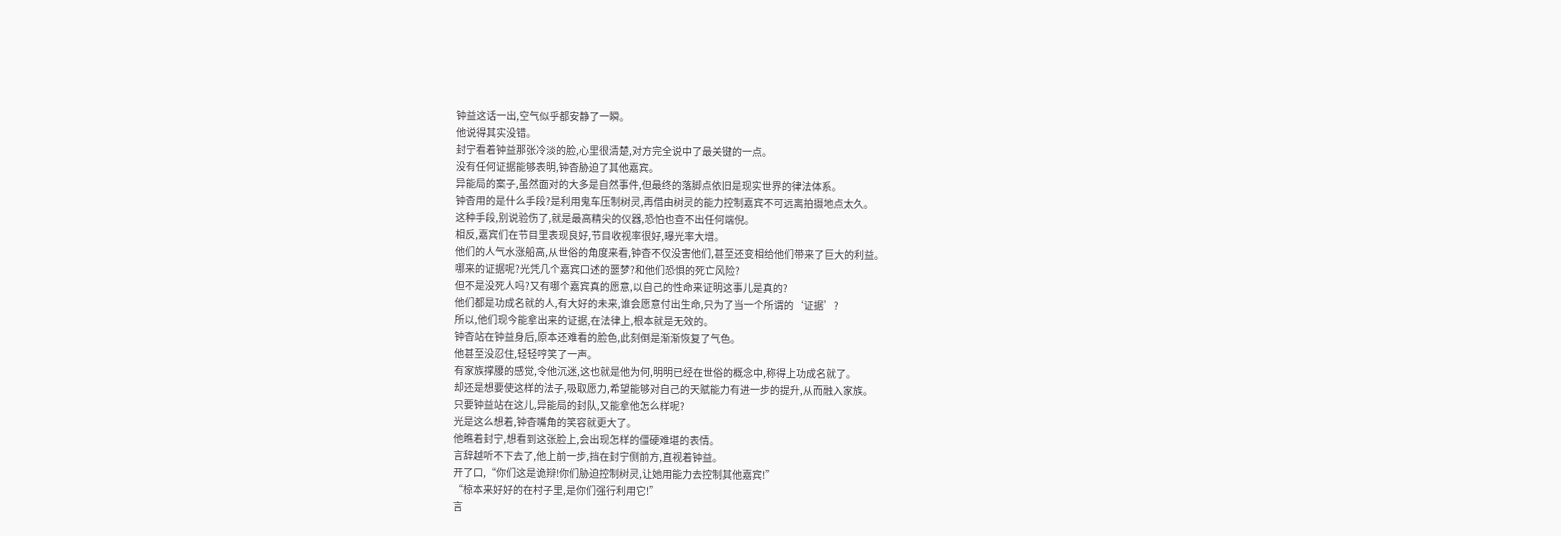钟益这话一出,空气似乎都安静了一瞬。
他说得其实没错。
封宁看着钟益那张冷淡的脸,心里很清楚,对方完全说中了最关键的一点。
没有任何证据能够表明,钟杳胁迫了其他嘉宾。
异能局的案子,虽然面对的大多是自然事件,但最终的落脚点依旧是现实世界的律法体系。
钟杳用的是什么手段?是利用鬼车压制树灵,再借由树灵的能力控制嘉宾不可远离拍摄地点太久。
这种手段,别说验伤了,就是最高精尖的仪器,恐怕也查不出任何端倪。
相反,嘉宾们在节目里表现良好,节目收视率很好,曝光率大增。
他们的人气水涨船高,从世俗的角度来看,钟杳不仅没害他们,甚至还变相给他们带来了巨大的利益。
哪来的证据呢?光凭几个嘉宾口述的噩梦?和他们恐惧的死亡风险?
但不是没死人吗?又有哪个嘉宾真的愿意,以自己的性命来证明这事儿是真的?
他们都是功成名就的人,有大好的未来,谁会愿意付出生命,只为了当一个所谓的‘证据’?
所以,他们现今能拿出来的证据,在法律上,根本就是无效的。
钟杳站在钟益身后,原本还难看的脸色,此刻倒是渐渐恢复了气色。
他甚至没忍住,轻轻哼笑了一声。
有家族撑腰的感觉,令他沉迷,这也就是他为何,明明已经在世俗的概念中,称得上功成名就了。
却还是想要使这样的法子,吸取愿力,希望能够对自己的天赋能力有进一步的提升,从而融入家族。
只要钟益站在这儿,异能局的封队,又能拿他怎么样呢?
光是这么想着,钟杳嘴角的笑容就更大了。
他瞧着封宁,想看到这张脸上,会出现怎样的僵硬难堪的表情。
言辞越听不下去了,他上前一步,挡在封宁侧前方,直视着钟益。
开了口,“你们这是诡辩!你们胁迫控制树灵,让她用能力去控制其他嘉宾!”
“椋本来好好的在村子里,是你们强行利用它!”
言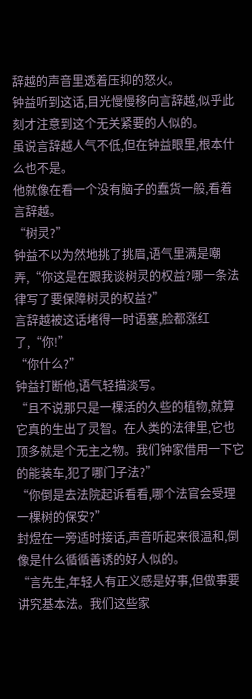辞越的声音里透着压抑的怒火。
钟益听到这话,目光慢慢移向言辞越,似乎此刻才注意到这个无关紧要的人似的。
虽说言辞越人气不低,但在钟益眼里,根本什么也不是。
他就像在看一个没有脑子的蠢货一般,看着言辞越。
“树灵?”
钟益不以为然地挑了挑眉,语气里满是嘲弄,“你这是在跟我谈树灵的权益?哪一条法律写了要保障树灵的权益?”
言辞越被这话堵得一时语塞,脸都涨红了,“你!”
“你什么?”
钟益打断他,语气轻描淡写。
“且不说那只是一棵活的久些的植物,就算它真的生出了灵智。在人类的法律里,它也顶多就是个无主之物。我们钟家借用一下它的能装车,犯了哪门子法?”
“你倒是去法院起诉看看,哪个法官会受理一棵树的保安?”
封煜在一旁适时接话,声音听起来很温和,倒像是什么循循善诱的好人似的。
“言先生,年轻人有正义感是好事,但做事要讲究基本法。我们这些家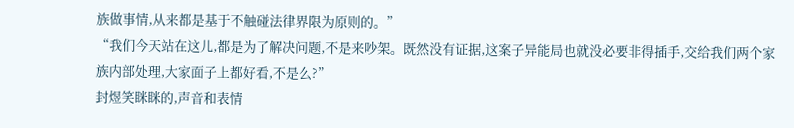族做事情,从来都是基于不触碰法律界限为原则的。”
“我们今天站在这儿,都是为了解决问题,不是来吵架。既然没有证据,这案子异能局也就没必要非得插手,交给我们两个家族内部处理,大家面子上都好看,不是么?”
封煜笑眯眯的,声音和表情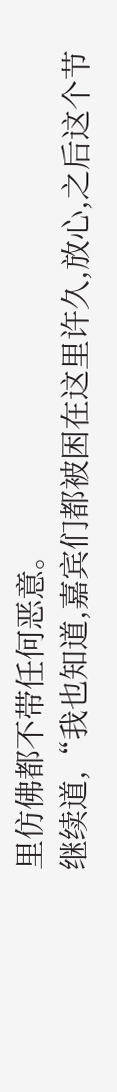里仿佛都不带任何恶意。
继续道,“我也知道,嘉宾们都被困在这里许久,放心,之后这个节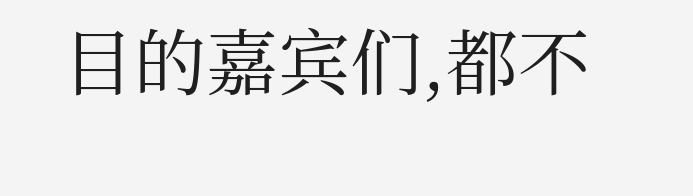目的嘉宾们,都不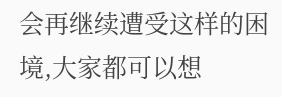会再继续遭受这样的困境,大家都可以想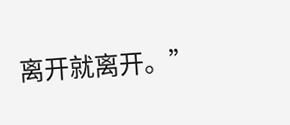离开就离开。”